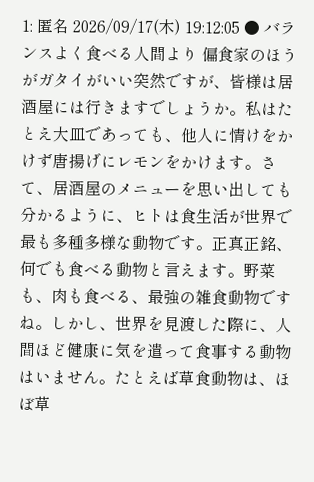1: 匿名 2026/09/17(木) 19:12:05 ● バランスよく食べる人間より 偏食家のほうがガタイがいい突然ですが、皆様は居酒屋には行きますでしょうか。私はたとえ大皿であっても、他人に情けをかけず唐揚げにレモンをかけます。さて、居酒屋のメニューを思い出しても分かるように、ヒトは食生活が世界で最も多種多様な動物です。正真正銘、何でも食べる動物と言えます。野菜も、肉も食べる、最強の雑食動物ですね。しかし、世界を見渡した際に、人間ほど健康に気を遣って食事する動物はいません。たとえば草食動物は、ほぼ草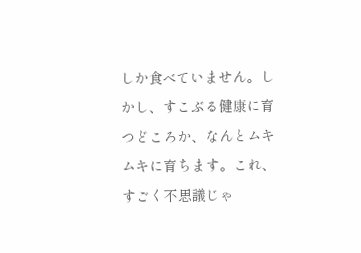しか食べていません。しかし、すこぶる健康に育つどころか、なんとムキムキに育ちます。これ、すごく不思議じゃ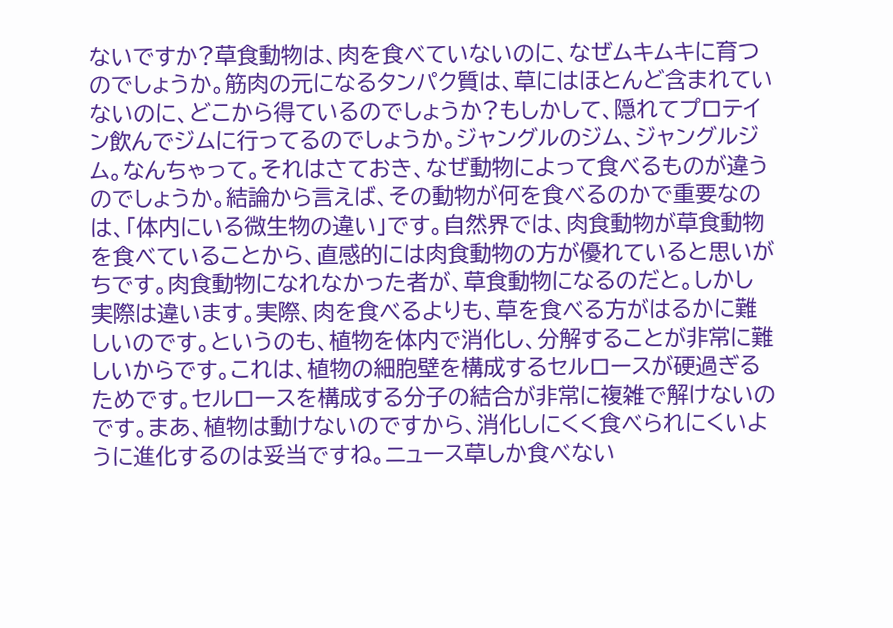ないですか?草食動物は、肉を食べていないのに、なぜムキムキに育つのでしょうか。筋肉の元になるタンパク質は、草にはほとんど含まれていないのに、どこから得ているのでしょうか?もしかして、隠れてプロテイン飲んでジムに行ってるのでしょうか。ジャングルのジム、ジャングルジム。なんちゃって。それはさておき、なぜ動物によって食べるものが違うのでしょうか。結論から言えば、その動物が何を食べるのかで重要なのは、「体内にいる微生物の違い」です。自然界では、肉食動物が草食動物を食べていることから、直感的には肉食動物の方が優れていると思いがちです。肉食動物になれなかった者が、草食動物になるのだと。しかし実際は違います。実際、肉を食べるよりも、草を食べる方がはるかに難しいのです。というのも、植物を体内で消化し、分解することが非常に難しいからです。これは、植物の細胞壁を構成するセルロースが硬過ぎるためです。セルロースを構成する分子の結合が非常に複雑で解けないのです。まあ、植物は動けないのですから、消化しにくく食べられにくいように進化するのは妥当ですね。ニュース草しか食べない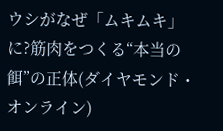ウシがなぜ「ムキムキ」に?筋肉をつくる“本当の餌”の正体(ダイヤモンド・オンライン)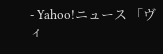- Yahoo!ニュース 「ヴィ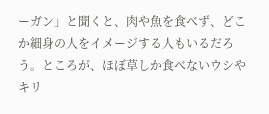ーガン」と聞くと、肉や魚を食べず、どこか細身の人をイメージする人もいるだろう。ところが、ほぼ草しか食べないウシやキリ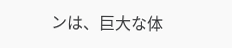ンは、巨大な体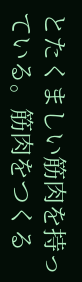とたくましい筋肉を持っている。筋肉をつくる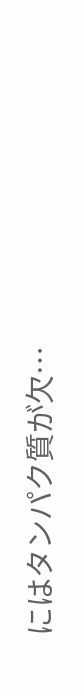にはタンパク質が欠…